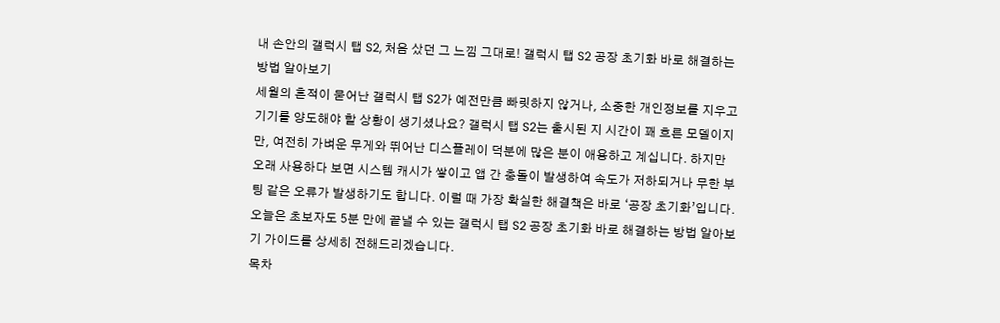내 손안의 갤럭시 탭 S2, 처음 샀던 그 느낌 그대로! 갤럭시 탭 S2 공장 초기화 바로 해결하는 방법 알아보기
세월의 흔적이 묻어난 갤럭시 탭 S2가 예전만큼 빠릿하지 않거나, 소중한 개인정보를 지우고 기기를 양도해야 할 상황이 생기셨나요? 갤럭시 탭 S2는 출시된 지 시간이 꽤 흐른 모델이지만, 여전히 가벼운 무게와 뛰어난 디스플레이 덕분에 많은 분이 애용하고 계십니다. 하지만 오래 사용하다 보면 시스템 캐시가 쌓이고 앱 간 충돌이 발생하여 속도가 저하되거나 무한 부팅 같은 오류가 발생하기도 합니다. 이럴 때 가장 확실한 해결책은 바로 ‘공장 초기화’입니다. 오늘은 초보자도 5분 만에 끝낼 수 있는 갤럭시 탭 S2 공장 초기화 바로 해결하는 방법 알아보기 가이드를 상세히 전해드리겠습니다.
목차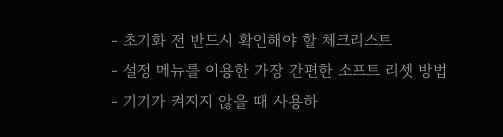- 초기화 전 반드시 확인해야 할 체크리스트
- 설정 메뉴를 이용한 가장 간편한 소프트 리셋 방법
- 기기가 켜지지 않을 때 사용하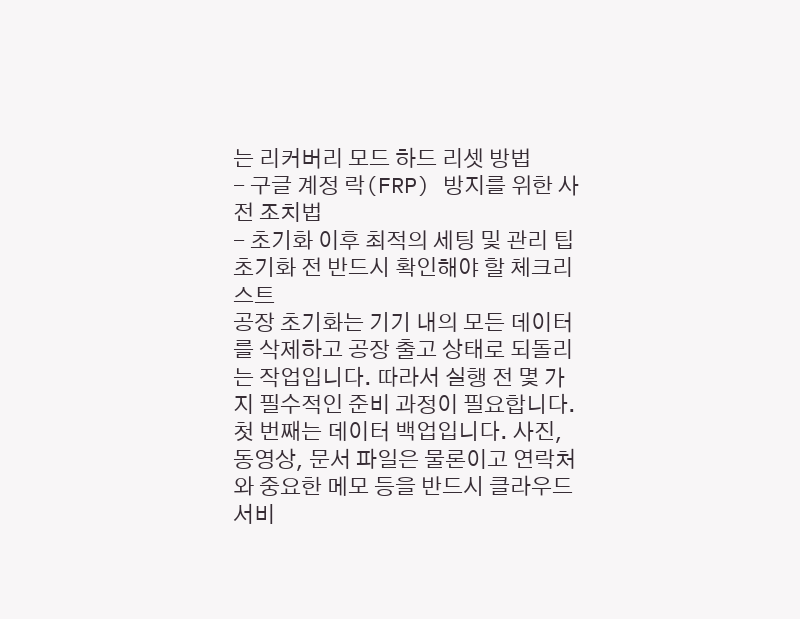는 리커버리 모드 하드 리셋 방법
- 구글 계정 락(FRP) 방지를 위한 사전 조치법
- 초기화 이후 최적의 세팅 및 관리 팁
초기화 전 반드시 확인해야 할 체크리스트
공장 초기화는 기기 내의 모든 데이터를 삭제하고 공장 출고 상태로 되돌리는 작업입니다. 따라서 실행 전 몇 가지 필수적인 준비 과정이 필요합니다.
첫 번째는 데이터 백업입니다. 사진, 동영상, 문서 파일은 물론이고 연락처와 중요한 메모 등을 반드시 클라우드 서비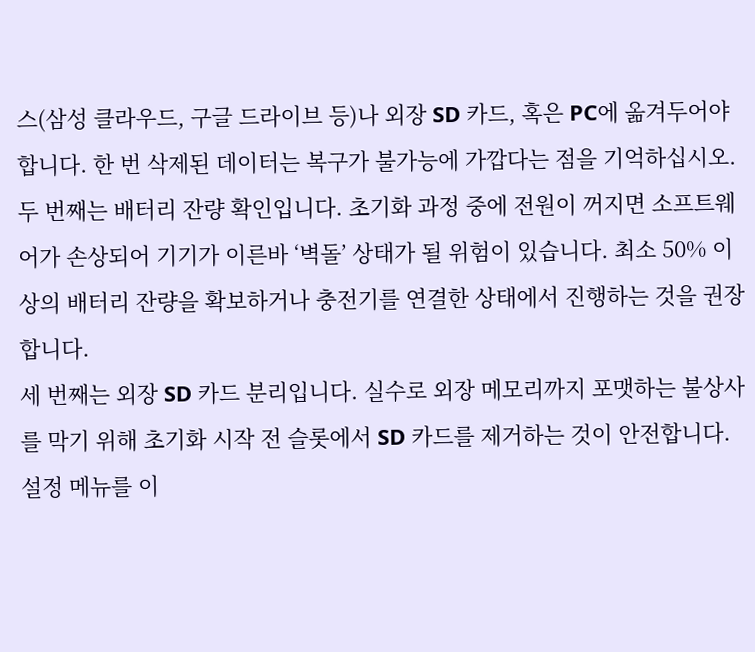스(삼성 클라우드, 구글 드라이브 등)나 외장 SD 카드, 혹은 PC에 옮겨두어야 합니다. 한 번 삭제된 데이터는 복구가 불가능에 가깝다는 점을 기억하십시오.
두 번째는 배터리 잔량 확인입니다. 초기화 과정 중에 전원이 꺼지면 소프트웨어가 손상되어 기기가 이른바 ‘벽돌’ 상태가 될 위험이 있습니다. 최소 50% 이상의 배터리 잔량을 확보하거나 충전기를 연결한 상태에서 진행하는 것을 권장합니다.
세 번째는 외장 SD 카드 분리입니다. 실수로 외장 메모리까지 포맷하는 불상사를 막기 위해 초기화 시작 전 슬롯에서 SD 카드를 제거하는 것이 안전합니다.
설정 메뉴를 이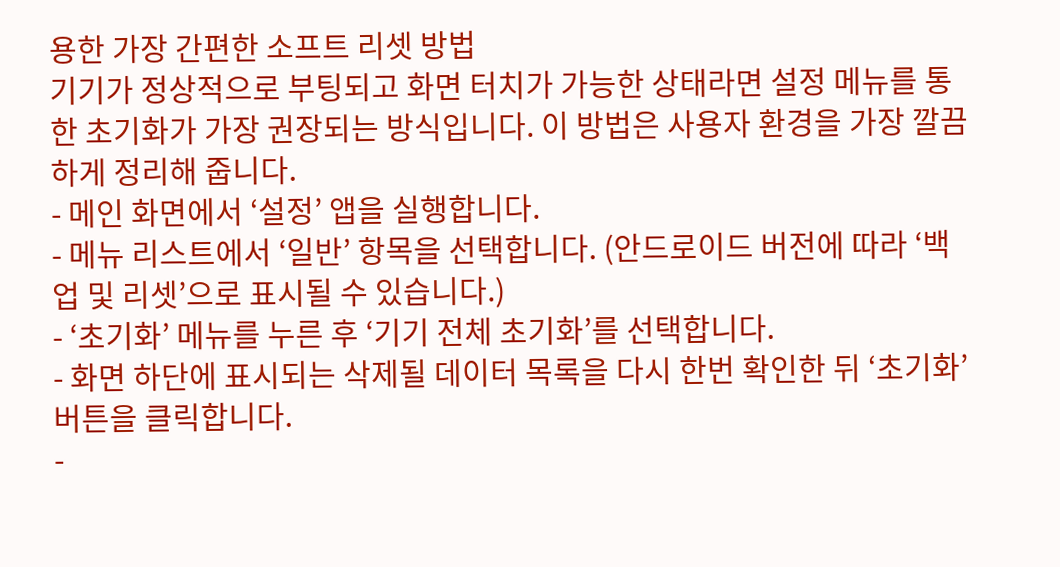용한 가장 간편한 소프트 리셋 방법
기기가 정상적으로 부팅되고 화면 터치가 가능한 상태라면 설정 메뉴를 통한 초기화가 가장 권장되는 방식입니다. 이 방법은 사용자 환경을 가장 깔끔하게 정리해 줍니다.
- 메인 화면에서 ‘설정’ 앱을 실행합니다.
- 메뉴 리스트에서 ‘일반’ 항목을 선택합니다. (안드로이드 버전에 따라 ‘백업 및 리셋’으로 표시될 수 있습니다.)
- ‘초기화’ 메뉴를 누른 후 ‘기기 전체 초기화’를 선택합니다.
- 화면 하단에 표시되는 삭제될 데이터 목록을 다시 한번 확인한 뒤 ‘초기화’ 버튼을 클릭합니다.
-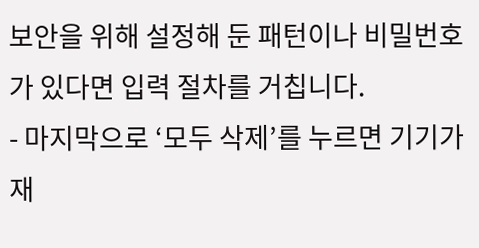보안을 위해 설정해 둔 패턴이나 비밀번호가 있다면 입력 절차를 거칩니다.
- 마지막으로 ‘모두 삭제’를 누르면 기기가 재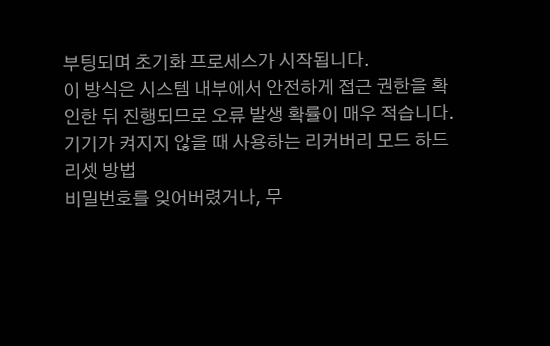부팅되며 초기화 프로세스가 시작됩니다.
이 방식은 시스템 내부에서 안전하게 접근 권한을 확인한 뒤 진행되므로 오류 발생 확률이 매우 적습니다.
기기가 켜지지 않을 때 사용하는 리커버리 모드 하드 리셋 방법
비밀번호를 잊어버렸거나, 무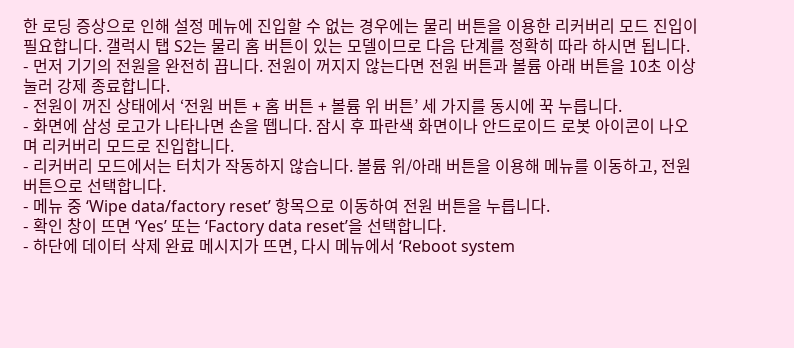한 로딩 증상으로 인해 설정 메뉴에 진입할 수 없는 경우에는 물리 버튼을 이용한 리커버리 모드 진입이 필요합니다. 갤럭시 탭 S2는 물리 홈 버튼이 있는 모델이므로 다음 단계를 정확히 따라 하시면 됩니다.
- 먼저 기기의 전원을 완전히 끕니다. 전원이 꺼지지 않는다면 전원 버튼과 볼륨 아래 버튼을 10초 이상 눌러 강제 종료합니다.
- 전원이 꺼진 상태에서 ‘전원 버튼 + 홈 버튼 + 볼륨 위 버튼’ 세 가지를 동시에 꾹 누릅니다.
- 화면에 삼성 로고가 나타나면 손을 뗍니다. 잠시 후 파란색 화면이나 안드로이드 로봇 아이콘이 나오며 리커버리 모드로 진입합니다.
- 리커버리 모드에서는 터치가 작동하지 않습니다. 볼륨 위/아래 버튼을 이용해 메뉴를 이동하고, 전원 버튼으로 선택합니다.
- 메뉴 중 ‘Wipe data/factory reset’ 항목으로 이동하여 전원 버튼을 누릅니다.
- 확인 창이 뜨면 ‘Yes’ 또는 ‘Factory data reset’을 선택합니다.
- 하단에 데이터 삭제 완료 메시지가 뜨면, 다시 메뉴에서 ‘Reboot system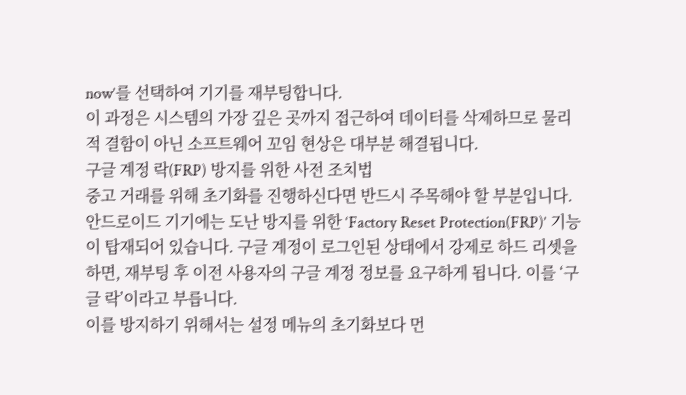now’를 선택하여 기기를 재부팅합니다.
이 과정은 시스템의 가장 깊은 곳까지 접근하여 데이터를 삭제하므로 물리적 결함이 아닌 소프트웨어 꼬임 현상은 대부분 해결됩니다.
구글 계정 락(FRP) 방지를 위한 사전 조치법
중고 거래를 위해 초기화를 진행하신다면 반드시 주목해야 할 부분입니다. 안드로이드 기기에는 도난 방지를 위한 ‘Factory Reset Protection(FRP)’ 기능이 탑재되어 있습니다. 구글 계정이 로그인된 상태에서 강제로 하드 리셋을 하면, 재부팅 후 이전 사용자의 구글 계정 정보를 요구하게 됩니다. 이를 ‘구글 락’이라고 부릅니다.
이를 방지하기 위해서는 설정 메뉴의 초기화보다 먼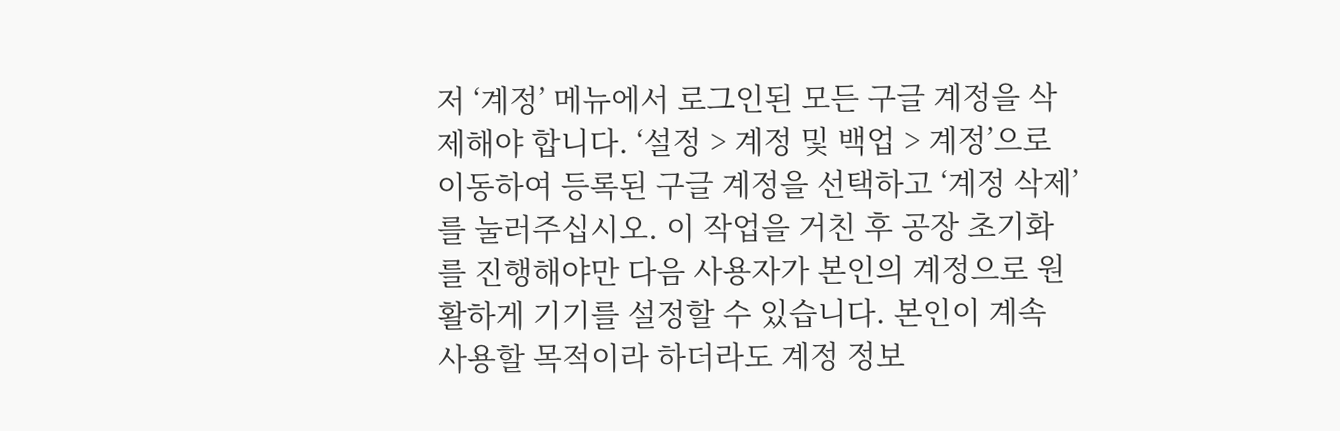저 ‘계정’ 메뉴에서 로그인된 모든 구글 계정을 삭제해야 합니다. ‘설정 > 계정 및 백업 > 계정’으로 이동하여 등록된 구글 계정을 선택하고 ‘계정 삭제’를 눌러주십시오. 이 작업을 거친 후 공장 초기화를 진행해야만 다음 사용자가 본인의 계정으로 원활하게 기기를 설정할 수 있습니다. 본인이 계속 사용할 목적이라 하더라도 계정 정보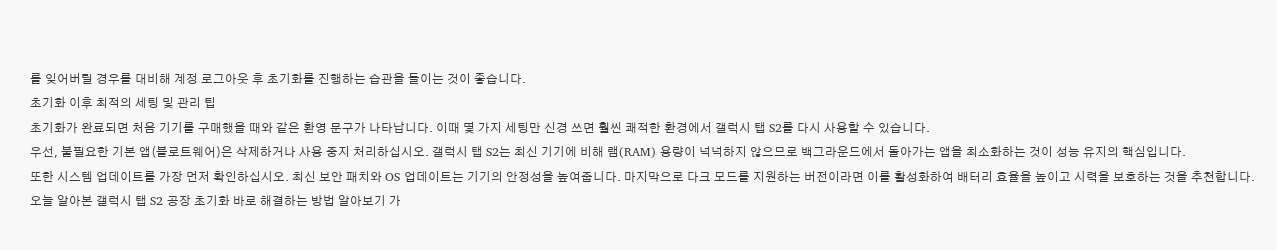를 잊어버릴 경우를 대비해 계정 로그아웃 후 초기화를 진행하는 습관을 들이는 것이 좋습니다.
초기화 이후 최적의 세팅 및 관리 팁
초기화가 완료되면 처음 기기를 구매했을 때와 같은 환영 문구가 나타납니다. 이때 몇 가지 세팅만 신경 쓰면 훨씬 쾌적한 환경에서 갤럭시 탭 S2를 다시 사용할 수 있습니다.
우선, 불필요한 기본 앱(블로트웨어)은 삭제하거나 사용 중지 처리하십시오. 갤럭시 탭 S2는 최신 기기에 비해 램(RAM) 용량이 넉넉하지 않으므로 백그라운드에서 돌아가는 앱을 최소화하는 것이 성능 유지의 핵심입니다.
또한 시스템 업데이트를 가장 먼저 확인하십시오. 최신 보안 패치와 OS 업데이트는 기기의 안정성을 높여줍니다. 마지막으로 다크 모드를 지원하는 버전이라면 이를 활성화하여 배터리 효율을 높이고 시력을 보호하는 것을 추천합니다.
오늘 알아본 갤럭시 탭 S2 공장 초기화 바로 해결하는 방법 알아보기 가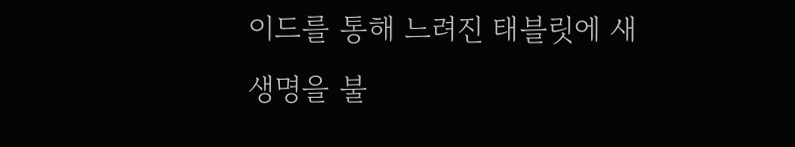이드를 통해 느려진 태블릿에 새 생명을 불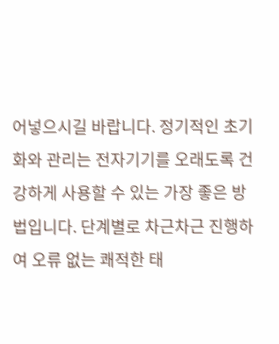어넣으시길 바랍니다. 정기적인 초기화와 관리는 전자기기를 오래도록 건강하게 사용할 수 있는 가장 좋은 방법입니다. 단계별로 차근차근 진행하여 오류 없는 쾌적한 태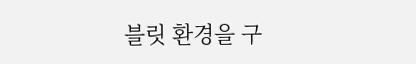블릿 환경을 구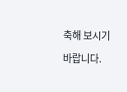축해 보시기 바랍니다.